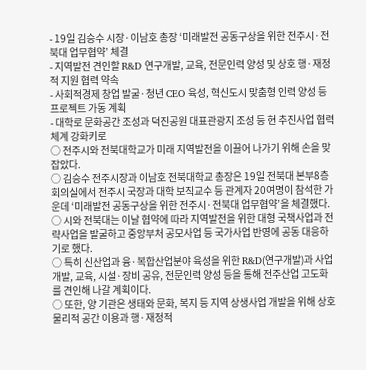- 19일 김승수 시장·이남호 총장 ‘미래발전 공동구상을 위한 전주시·전북대 업무협약’ 체결
- 지역발전 견인할 R&D 연구개발, 교육, 전문인력 양성 및 상호 행·재정적 지원 협력 약속
- 사회적경제 창업 발굴·청년 CEO 육성, 혁신도시 맞춤형 인력 양성 등 프로젝트 가동 계획
- 대학로 문화공간 조성과 덕진공원 대표관광지 조성 등 현 추진사업 협력체계 강화키로
○ 전주시와 전북대학교가 미래 지역발전을 이끌어 나가기 위해 손을 맞잡았다.
○ 김승수 전주시장과 이남호 전북대학교 총장은 19일 전북대 본부8층 회의실에서 전주시 국장과 대학 보직교수 등 관계자 20여명이 참석한 가운데 ‘미래발전 공동구상을 위한 전주시·전북대 업무협약’을 체결했다.
○ 시와 전북대는 이날 협약에 따라 지역발전을 위한 대형 국책사업과 전략사업을 발굴하고 중앙부처 공모사업 등 국가사업 반영에 공동 대응하기로 했다.
○ 특히 신산업과 융·복합산업분야 육성을 위한 R&D(연구개발)과 사업개발, 교육, 시설·장비 공유, 전문인력 양성 등을 통해 전주산업 고도화를 견인해 나갈 계획이다.
○ 또한, 양 기관은 생태와 문화, 복지 등 지역 상생사업 개발을 위해 상호 물리적 공간 이용과 행·재정적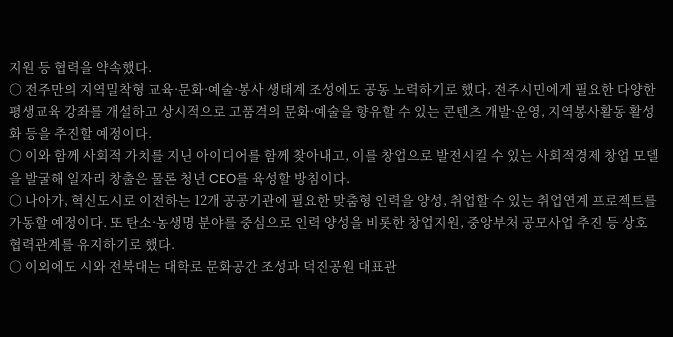지원 등 협력을 약속했다.
○ 전주만의 지역밀착형 교육·문화·예술·봉사 생태계 조성에도 공동 노력하기로 했다. 전주시민에게 필요한 다양한 평생교육 강좌를 개설하고 상시적으로 고품격의 문화·예술을 향유할 수 있는 콘텐츠 개발·운영, 지역봉사활동 활성화 등을 추진할 예정이다.
○ 이와 함께 사회적 가치를 지닌 아이디어를 함께 찾아내고, 이를 창업으로 발전시킬 수 있는 사회적경제 창업 모델을 발굴해 일자리 창출은 물론 청년 CEO를 육성할 방침이다.
○ 나아가, 혁신도시로 이전하는 12개 공공기관에 필요한 맞춤형 인력을 양성, 취업할 수 있는 취업연계 프로젝트를 가동할 예정이다. 또 탄소·농생명 분야를 중심으로 인력 양성을 비롯한 창업지원, 중앙부처 공모사업 추진 등 상호 협력관계를 유지하기로 했다.
○ 이외에도 시와 전북대는 대학로 문화공간 조성과 덕진공원 대표관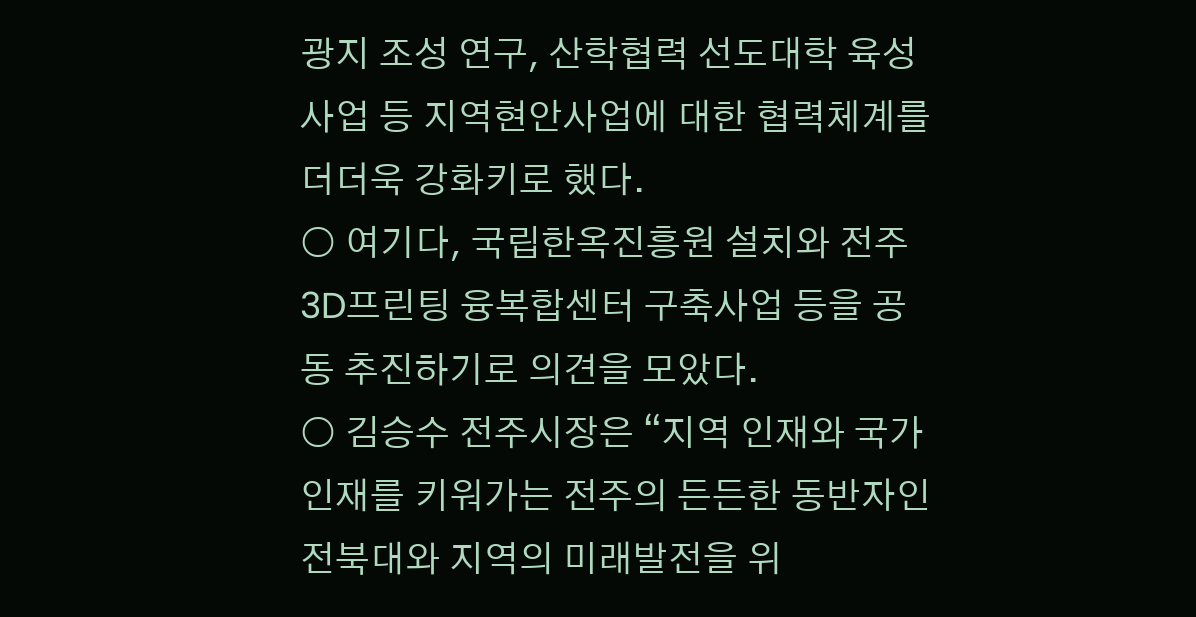광지 조성 연구, 산학협력 선도대학 육성사업 등 지역현안사업에 대한 협력체계를 더더욱 강화키로 했다.
○ 여기다, 국립한옥진흥원 설치와 전주 3D프린팅 융복합센터 구축사업 등을 공동 추진하기로 의견을 모았다.
○ 김승수 전주시장은 “지역 인재와 국가 인재를 키워가는 전주의 든든한 동반자인 전북대와 지역의 미래발전을 위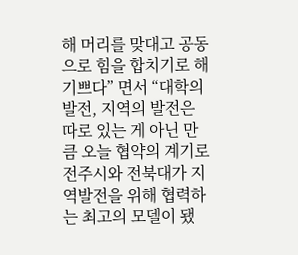해 머리를 맞대고 공동으로 힘을 합치기로 해 기쁘다” 면서 “대학의 발전, 지역의 발전은 따로 있는 게 아닌 만큼 오늘 협약의 계기로 전주시와 전북대가 지역발전을 위해 협력하는 최고의 모델이 됐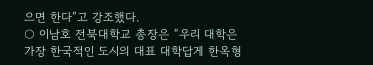으면 한다”고 강조했다.
○ 이남호 전북대학교 총장은 “우리 대학은 가장 한국적인 도시의 대표 대학답게 한옥형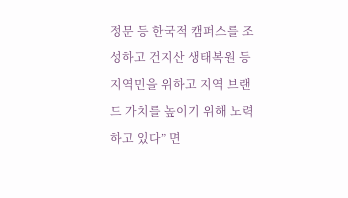정문 등 한국적 캠퍼스를 조성하고 건지산 생태복원 등 지역민을 위하고 지역 브랜드 가치를 높이기 위해 노력하고 있다” 면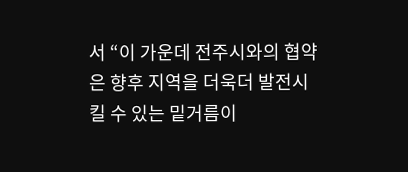서 “이 가운데 전주시와의 협약은 향후 지역을 더욱더 발전시킬 수 있는 밑거름이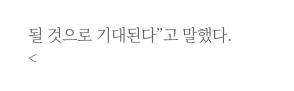될 것으로 기대된다”고 말했다.
<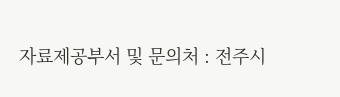자료제공부서 및 문의처 : 전주시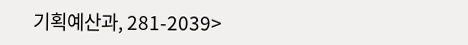기획예산과, 281-2039>